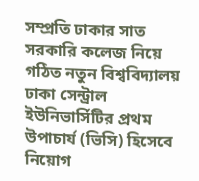সম্প্রতি ঢাকার সাত সরকারি কলেজ নিয়ে গঠিত নতুন বিশ্ববিদ্যালয় ঢাকা সেন্ট্রাল ইউনিভার্সিটির প্রথম উপাচার্য (ভিসি) হিসেবে নিয়োগ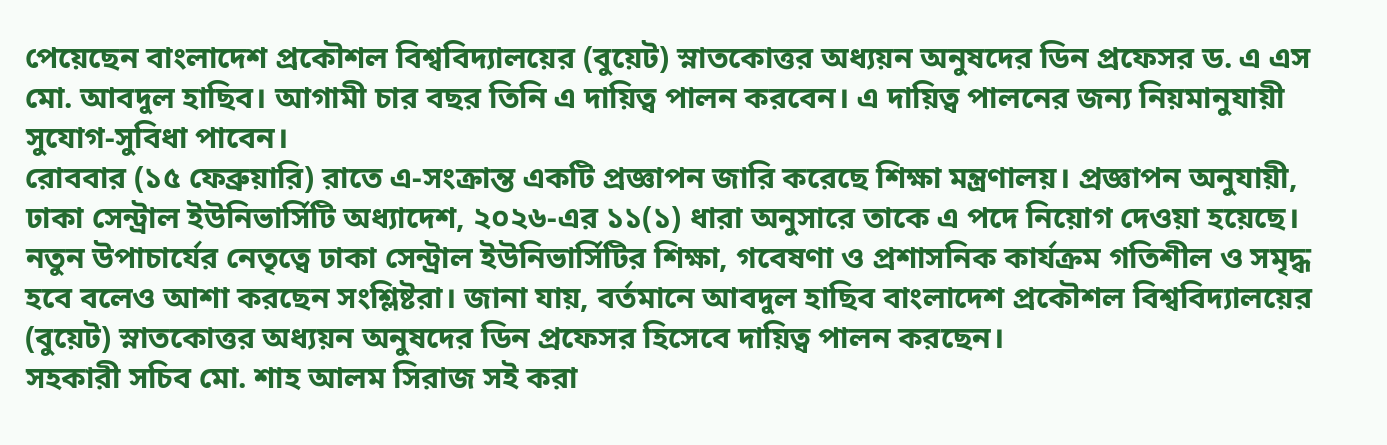পেয়েছেন বাংলাদেশ প্রকৌশল বিশ্ববিদ্যালয়ের (বুয়েট) স্নাতকোত্তর অধ্যয়ন অনুষদের ডিন প্রফেসর ড. এ এস মো. আবদুল হাছিব। আগামী চার বছর তিনি এ দায়িত্ব পালন করবেন। এ দায়িত্ব পালনের জন্য নিয়মানুযায়ী সুযোগ-সুবিধা পাবেন।
রোববার (১৫ ফেব্রুয়ারি) রাতে এ-সংক্রান্ত একটি প্রজ্ঞাপন জারি করেছে শিক্ষা মন্ত্রণালয়। প্রজ্ঞাপন অনুযায়ী, ঢাকা সেন্ট্রাল ইউনিভার্সিটি অধ্যাদেশ, ২০২৬-এর ১১(১) ধারা অনুসারে তাকে এ পদে নিয়োগ দেওয়া হয়েছে। নতুন উপাচার্যের নেতৃত্বে ঢাকা সেন্ট্রাল ইউনিভার্সিটির শিক্ষা, গবেষণা ও প্রশাসনিক কার্যক্রম গতিশীল ও সমৃদ্ধ হবে বলেও আশা করছেন সংশ্লিষ্টরা। জানা যায়, বর্তমানে আবদুল হাছিব বাংলাদেশ প্রকৌশল বিশ্ববিদ্যালয়ের (বুয়েট) স্নাতকোত্তর অধ্যয়ন অনুষদের ডিন প্রফেসর হিসেবে দায়িত্ব পালন করছেন।
সহকারী সচিব মো. শাহ আলম সিরাজ সই করা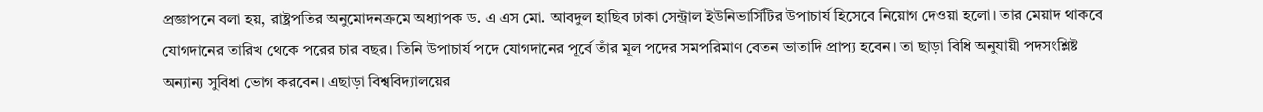প্রজ্ঞাপনে বলা হয়, রাষ্ট্রপতির অনুমোদনক্রমে অধ্যাপক ড. এ এস মো. আবদুল হাছিব ঢাকা সেন্ট্রাল ইউনিভার্সিটির উপাচার্য হিসেবে নিয়োগ দেওয়া হলো। তার মেয়াদ থাকবে যোগদানের তারিখ থেকে পরের চার বছর। তিনি উপাচার্য পদে যোগদানের পূর্বে তাঁর মূল পদের সমপরিমাণ বেতন ভাতাদি প্রাপ্য হবেন। তা ছাড়া বিধি অনুযায়ী পদসংশ্লিষ্ট অন্যান্য সুবিধা ভোগ করবেন। এছাড়া বিশ্ববিদ্যালয়ের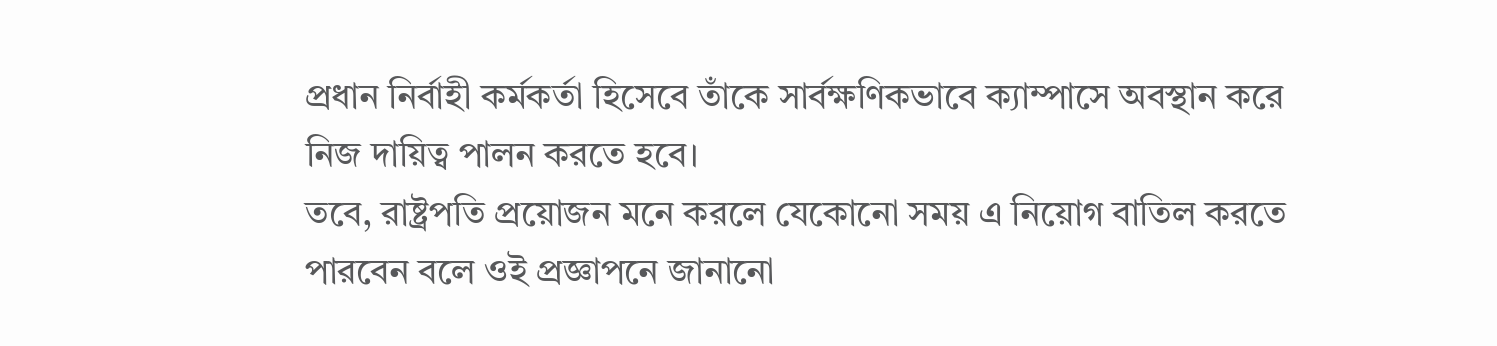প্রধান নির্বাহী কর্মকর্তা হিসেবে তাঁকে সার্বক্ষণিকভাবে ক্যাম্পাসে অবস্থান করে নিজ দায়িত্ব পালন করতে হবে।
তবে, রাষ্ট্রপতি প্রয়োজন মনে করলে যেকোনো সময় এ নিয়োগ বাতিল করতে পারবেন বলে ওই প্রজ্ঞাপনে জানানো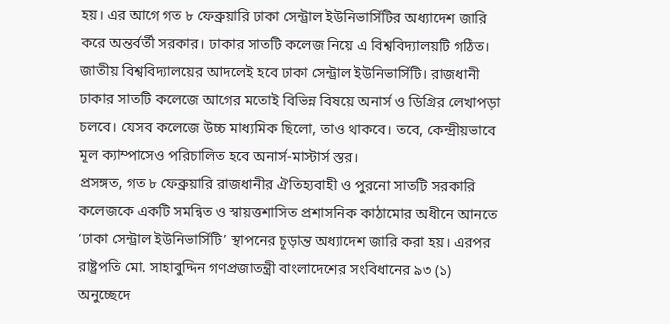হয়। এর আগে গত ৮ ফেব্রুয়ারি ঢাকা সেন্ট্রাল ইউনিভার্সিটির অধ্যাদেশ জারি করে অন্তর্বর্তী সরকার। ঢাকার সাতটি কলেজ নিয়ে এ বিশ্ববিদ্যালয়টি গঠিত। জাতীয় বিশ্ববিদ্যালয়ের আদলেই হবে ঢাকা সেন্ট্রাল ইউনিভার্সিটি। রাজধানী ঢাকার সাতটি কলেজে আগের মতোই বিভিন্ন বিষয়ে অনার্স ও ডিগ্রির লেখাপড়া চলবে। যেসব কলেজে উচ্চ মাধ্যমিক ছিলো, তাও থাকবে। তবে, কেন্দ্রীয়ভাবে মূল ক্যাম্পাসেও পরিচালিত হবে অনার্স-মাস্টার্স স্তর।
প্রসঙ্গত, গত ৮ ফেব্রুয়ারি রাজধানীর ঐতিহ্যবাহী ও পুরনো সাতটি সরকারি কলেজকে একটি সমন্বিত ও স্বায়ত্তশাসিত প্রশাসনিক কাঠামোর অধীনে আনতে ‘ঢাকা সেন্ট্রাল ইউনিভার্সিটি’ স্থাপনের চূড়ান্ত অধ্যাদেশ জারি করা হয়। এরপর রাষ্ট্রপতি মো. সাহাবুদ্দিন গণপ্রজাতন্ত্রী বাংলাদেশের সংবিধানের ৯৩ (১) অনুচ্ছেদে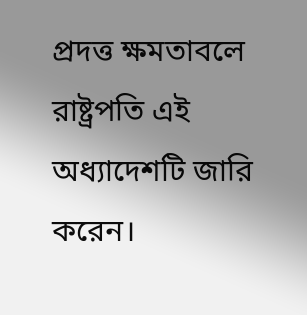প্রদত্ত ক্ষমতাবলে রাষ্ট্রপতি এই অধ্যাদেশটি জারি করেন।